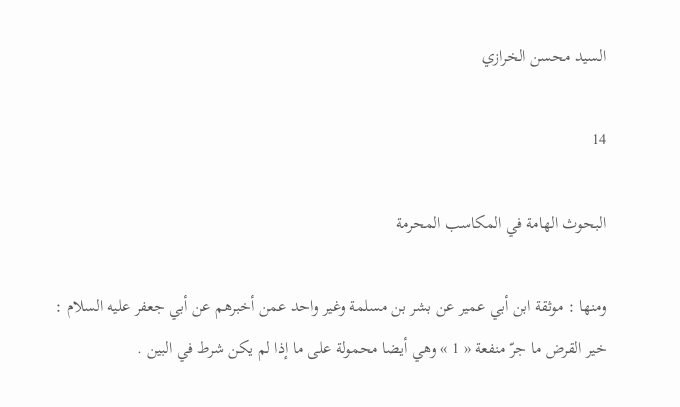السيد محسن الخرازي

14

البحوث الهامة في المكاسب المحرمة

ومنها : موثقة ابن أبي عمير عن بشر بن مسلمة وغير واحد عمن أخبرهم عن أبي جعفر عليه السلام : خير القرض ما جرّ منفعة « 1 » وهي أيضا محمولة على ما إذا لم يكن شرط في البين .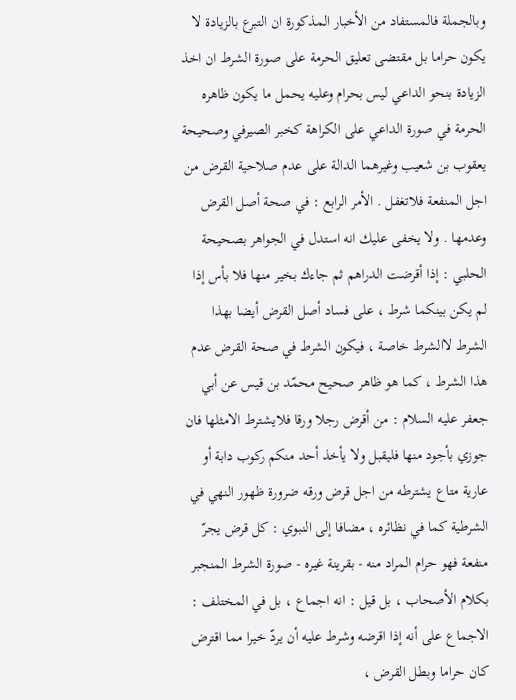وبالجملة فالمستفاد من الأخبار المذكورة ان التبرع بالزيادة لا يكون حراما بل مقتضى تعليق الحرمة على صورة الشرط ان اخذ الزيادة بنحو الداعي ليس بحرام وعليه يحمل ما يكون ظاهره الحرمة في صورة الداعي على الكراهة كخبر الصيرفي وصحيحة يعقوب بن شعيب وغيرهما الدالة على عدم صلاحية القرض من اجل المنفعة فلاتغفل . الأمر الرابع : في صحة أصل القرض وعدمها . ولا يخفى عليك انه استدل في الجواهر بصحيحة الحلبي : إذا أقرضت الدراهم ثم جاءك بخير منها فلا بأس إذا لم يكن بينكما شرط ، على فساد أصل القرض أيضا بهذا الشرط لاالشرط خاصة ، فيكون الشرط في صحة القرض عدم هذا الشرط ، كما هو ظاهر صحيح محمّد بن قيس عن أبي جعفر عليه السلام : من أقرض رجلا ورقا فلايشترط الامثلها فان جوزي بأجود منها فليقبل ولا يأخذ أحد منكم ركوب دابة أو عارية متاع يشترطه من اجل قرض ورقه ضرورة ظهور النهي في الشرطية كما في نظائره ، مضافا إلى النبوي : كل قرض يجرّ منفعة فهو حرام المراد منه - بقرينة غيره - صورة الشرط المنجبر بكلام الأصحاب ، بل قيل : انه اجماع ، بل في المختلف : الاجماع على أنه إذا اقرضه وشرط عليه أن يردّ خيرا مما اقترض كان حراما وبطل القرض ،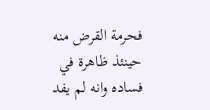فحرمة القرض منه حينئذ ظاهرة في فساده وانه لم يفد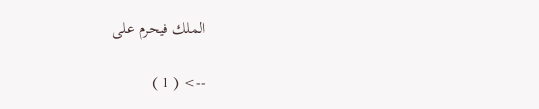الملك فيحرم على

--> ( 1 )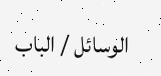الوسائل / الباب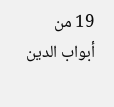19 من أبواب الدين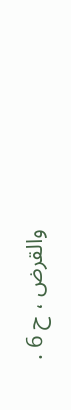والقرض ، ح 6 .